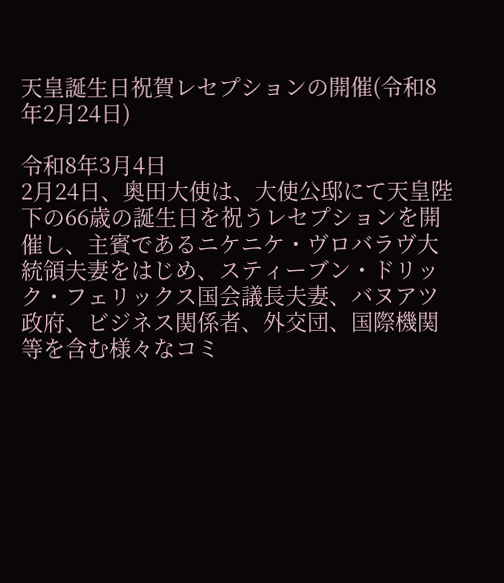天皇誕生日祝賀レセプションの開催(令和8年2月24日)

令和8年3月4日
2月24日、奥田大使は、大使公邸にて天皇陛下の66歳の誕生日を祝うレセプションを開催し、主賓であるニケニケ・ヴロバラヴ大統領夫妻をはじめ、スティーブン・ドリック・フェリックス国会議長夫妻、バヌアツ政府、ビジネス関係者、外交団、国際機関等を含む様々なコミ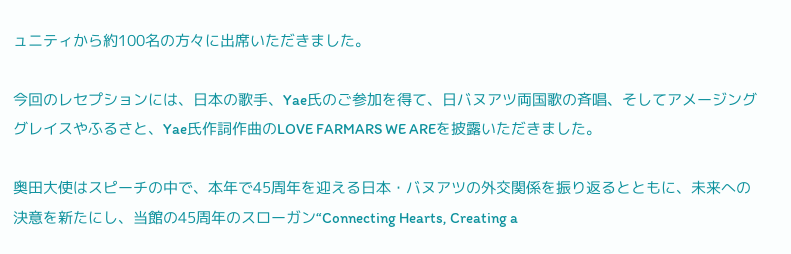ュニティから約100名の方々に出席いただきました。

今回のレセプションには、日本の歌手、Yae氏のご参加を得て、日バヌアツ両国歌の斉唱、そしてアメージンググレイスやふるさと、Yae氏作詞作曲のLOVE FARMARS WE AREを披露いただきました。

奥田大使はスピーチの中で、本年で45周年を迎える日本・バヌアツの外交関係を振り返るとともに、未来への決意を新たにし、当館の45周年のスローガン“Connecting Hearts, Creating a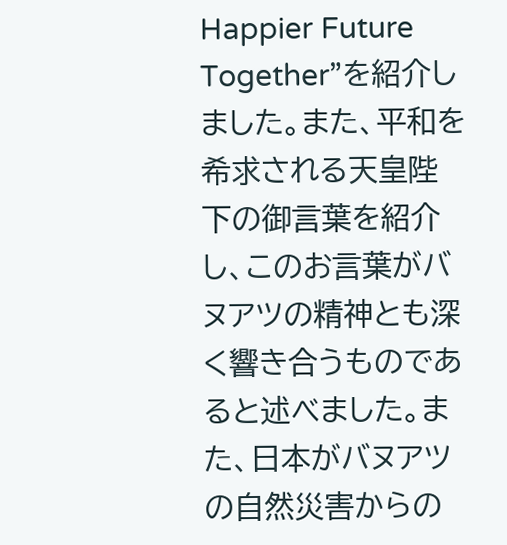Happier Future Together”を紹介しました。また、平和を希求される天皇陛下の御言葉を紹介し、このお言葉がバヌアツの精神とも深く響き合うものであると述べました。また、日本がバヌアツの自然災害からの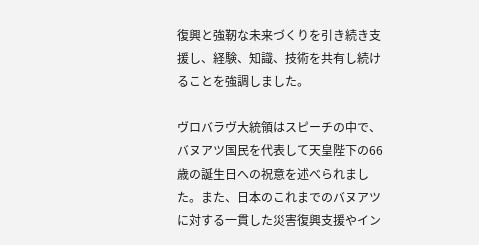復興と強靭な未来づくりを引き続き支援し、経験、知識、技術を共有し続けることを強調しました。

ヴロバラヴ大統領はスピーチの中で、バヌアツ国民を代表して天皇陛下の66歳の誕生日への祝意を述べられました。また、日本のこれまでのバヌアツに対する一貫した災害復興支援やイン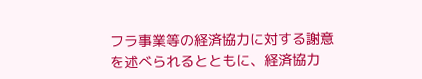フラ事業等の経済協力に対する謝意を述べられるとともに、経済協力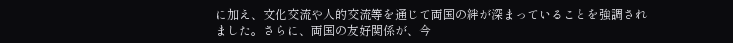に加え、文化交流や人的交流等を通じて両国の絆が深まっていることを強調されました。さらに、両国の友好関係が、今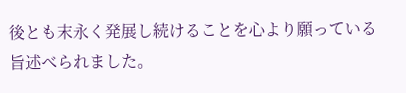後とも末永く発展し続けることを心より願っている旨述べられました。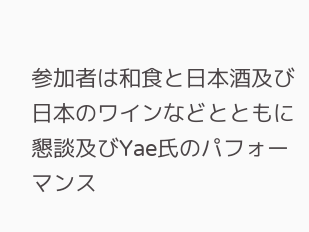参加者は和食と日本酒及び日本のワインなどとともに懇談及びYae氏のパフォーマンス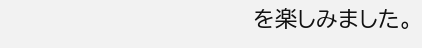を楽しみました。